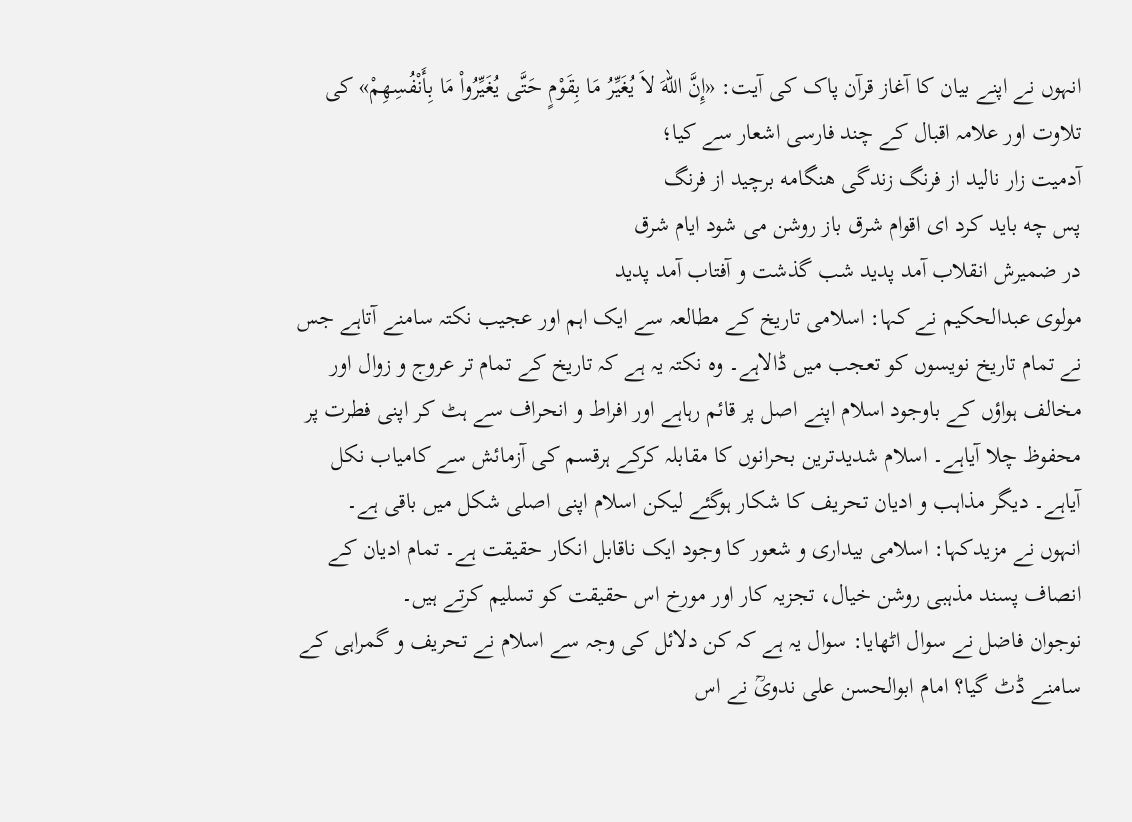انہوں نے اپنے بیان کا آغاز قرآن پاک کی آیت: «إِنَّ اللّهَ لاَ يُغَيِّرُ مَا بِقَوْمٍ حَتَّى يُغَيِّرُواْ مَا بِأَنْفُسِهِمْ» کی تلاوت اور علامہ اقبال کے چند فارسی اشعار سے کیا؛
آدمیت زار نالید از فرنگ زندگی هنگامه برچید از فرنگ
پس چه باید کرد ای اقوام شرق باز روشن می شود ایام شرق
در ضمیرش انقلاب آمد پدید شب گذشت و آفتاب آمد پدید
مولوی عبدالحکیم نے کہا: اسلامی تاریخ کے مطالعہ سے ایک اہم اور عجیب نکتہ سامنے آتاہے جس نے تمام تاریخ نویسوں کو تعجب میں ڈالاہے۔ وہ نکتہ یہ ہے کہ تاریخ کے تمام تر عروج و زوال اور مخالف ہواؤں کے باوجود اسلام اپنے اصل پر قائم رہاہے اور افراط و انحراف سے ہٹ کر اپنی فطرت پر محفوظ چلا آیاہے۔ اسلام شدیدترین بحرانوں کا مقابلہ کرکے ہرقسم کی آزمائش سے کامیاب نکل آیاہے۔ دیگر مذاہب و ادیان تحریف کا شکار ہوگئے لیکن اسلام اپنی اصلی شکل میں باقی ہے۔
انہوں نے مزیدکہا: اسلامی بیداری و شعور کا وجود ایک ناقابل انکار حقیقت ہے۔ تمام ادیان کے انصاف پسند مذہبی روشن خیال، تجزیہ کار اور مورخ اس حقیقت کو تسلیم کرتے ہیں۔
نوجوان فاضل نے سوال اٹھایا: سوال یہ ہے کہ کن دلائل کی وجہ سے اسلام نے تحریف و گمراہی کے سامنے ڈٹ گیا؟ امام ابوالحسن علی ندویؒ نے اس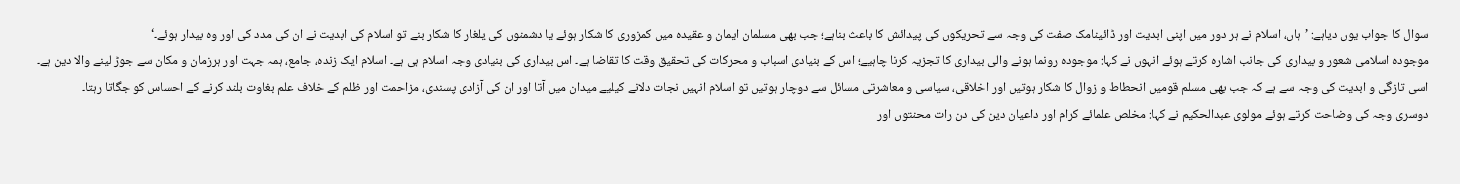سوال کا جواب یوں دیاہے: ’ہاں، اسلام نے ہر دور میں اپنی ابدیت اور ڈائینامک صفت کی وجہ سے تحریکوں کی پیدائش کا باعث بناہے؛ جب بھی مسلمان ایمان و عقیدہ میں کمزوری کا شکار ہوئے یا دشمنوں کی یلغار کا شکار بنے تو اسلام کی ابدیت نے ان کی مدد کی اور وہ بیدار ہوئے۔‘
موجودہ اسلامی شعور و بیداری کی جانب اشارہ کرتے ہوئے انہوں نے کہا: موجودہ رونما ہونے والی بیداری کا تجزیہ کرنا چاہیے؛ اس کے بنیادی اسباب و محرکات کی تحقیق وقت کا تقاضا ہے۔ اس بیداری کی بنیادی وجہ اسلام ہی ہے۔ اسلام ایک زندہ، جامع، ہمہ جہت اور ہرزمان و مکان سے جوڑ لینے والا دین ہے۔ اسی تازگی و ابدیت کی وجہ سے ہے کہ جب بھی مسلم قومیں انحطاط و زوال کا شکار ہوتیں اور اخلاقی، سیاسی و معاشرتی مسائل سے دوچار ہوتیں تو اسلام انہیں نجات دلانے کیلیے میدان میں آتا اور ان کی آزادی پسندی، مزاحمت اور ظلم کے خلاف علم بغاوت بلند کرنے کے احساس کو جگاتا رہتا۔
دوسری وجہ کی وضاحت کرتے ہوئے مولوی عبدالحکیم نے کہا: مخلص علمائے کرام اور داعیان دین کی دن رات محنتوں اور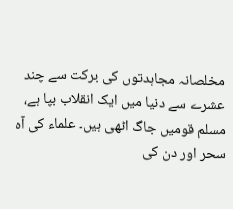مخلصانہ مجاہدتوں کی برکت سے چند عشرے سے دنیا میں ایک انقلاب بپا ہے، مسلم قومیں جاگ اٹھی ہیں۔ علماء کی آہ سحر اور دن کی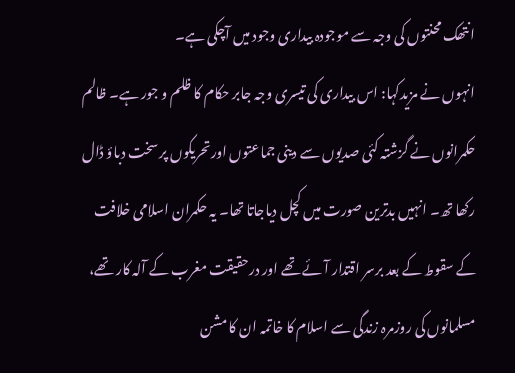انتھک محنتوں کی وجہ سے موجودہ بیداری وجود میں آچکی ہے۔
انہوں نے مزیدکہا: اس بیداری کی تیسری وجہ جابر حکام کا ظلم و جور ہے۔ ظالم حکمرانوں نے گزشتہ کئی صدیوں سے دینی جماعتوں اورتحریکوں پر سخت دباؤ ڈال رکھا تھ۔ انہیں بدترین صورت میں کچل دیاجاتا تھا۔ یہ حکمران اسلامی خلافت کے سقوط کے بعد برسر اقتدار آئے تھے اور درحقیقت مغرب کے آلہ کار تھے، مسلمانوں کی روزمرہ زندگی سے اسلام کا خاتمہ ان کا مشن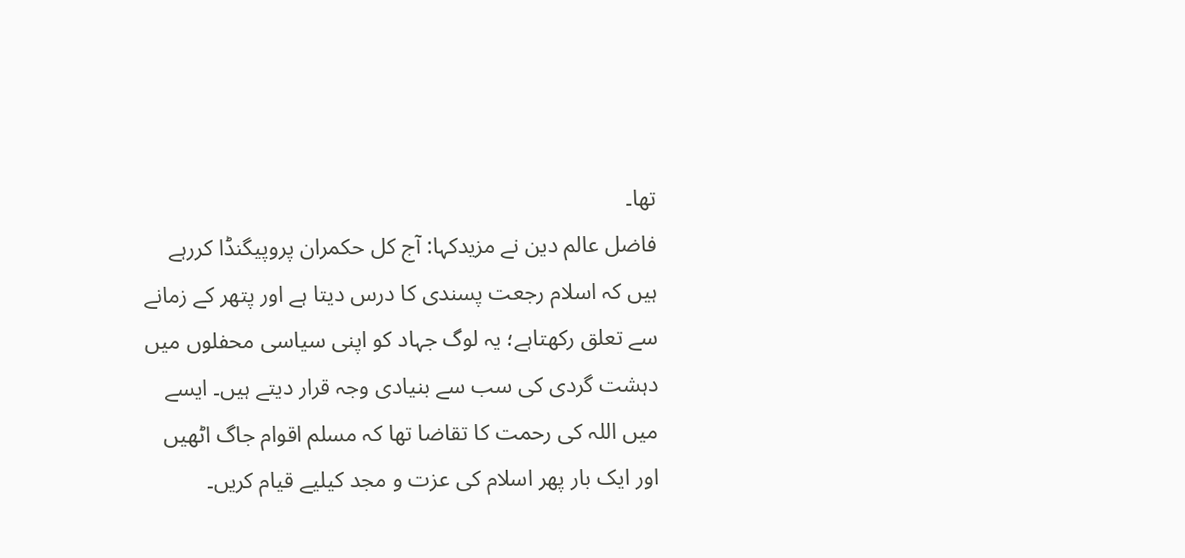تھا۔
فاضل عالم دین نے مزیدکہا: آج کل حکمران پروپیگنڈا کررہے ہیں کہ اسلام رجعت پسندی کا درس دیتا ہے اور پتھر کے زمانے سے تعلق رکھتاہے؛ یہ لوگ جہاد کو اپنی سیاسی محفلوں میں دہشت گردی کی سب سے بنیادی وجہ قرار دیتے ہیں۔ ایسے میں اللہ کی رحمت کا تقاضا تھا کہ مسلم اقوام جاگ اٹھیں اور ایک بار پھر اسلام کی عزت و مجد کیلیے قیام کریں۔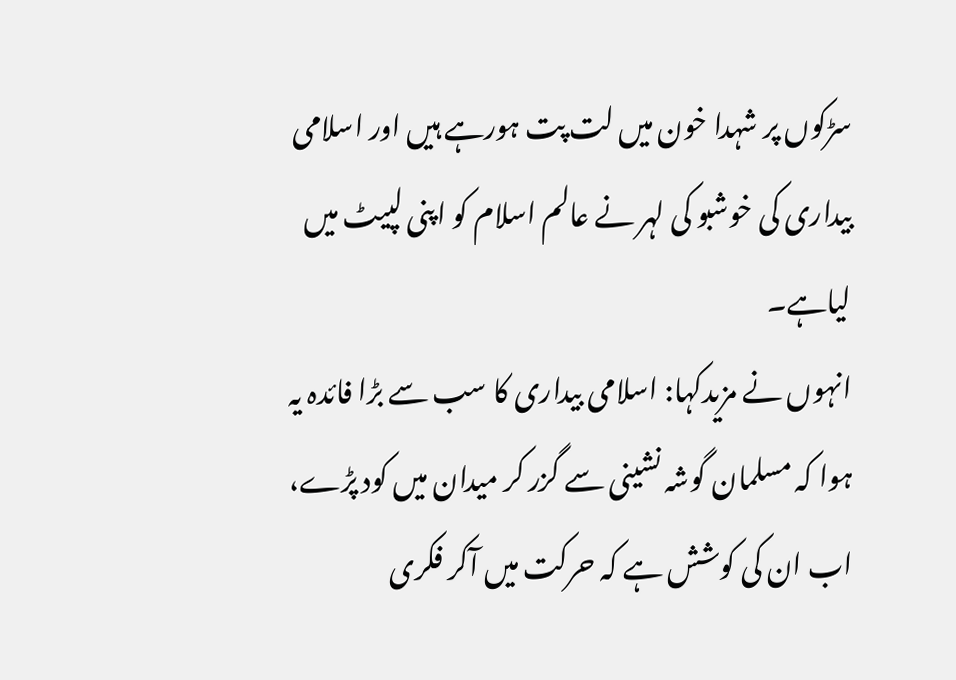سڑکوں پر شہدا خون میں لت پت ہورہے ہیں اور اسلامی بیداری کی خوشبو کی لہر نے عالم اسلام کو اپنی لپیٹ میں لیاہے۔
انہوں نے مزیدکہا: اسلامی بیداری کا سب سے بڑا فائدہ یہ ہوا کہ مسلمان گوشہ نشینی سے گزر کر میدان میں کود پڑے، اب ان کی کوشش ہے کہ حرکت میں آکر فکری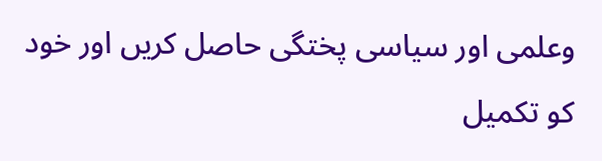وعلمی اور سیاسی پختگی حاصل کریں اور خود کو تکمیل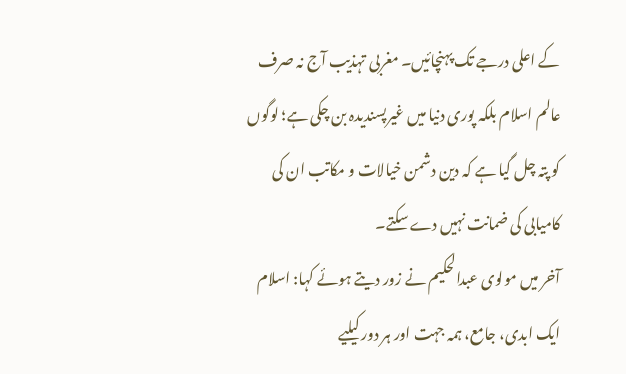کے اعلی درجے تک پہنچائیں۔ مغربی تہذیب آج نہ صرف عالم اسلام بلکہ پوری دنیا میں غیرپسندیدہ بن چکی ہے؛ لوگوں کو پتہ چل گیا ہے کہ دین دشمن خیالات و مکاتب ان کی کامیابی کی ضمانت نہیں دے سکتے۔
آخر میں مولوی عبدالحکیم نے زور دیتے ہوئے کہا: اسلام ایک ابدی، جامع، ہمہ جہت اور ہر دور کیلیے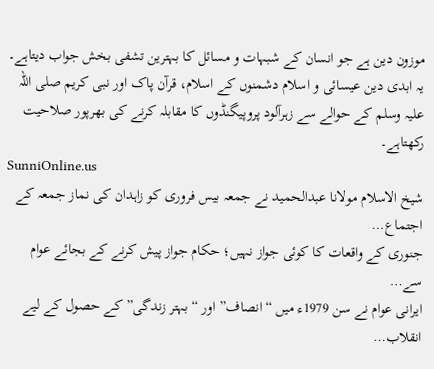موزون دین ہے جو انسان کے شبہات و مسائل کا بہترین تشفی بخش جواب دیتاہے۔ یہ ابدی دین عیسائی و اسلام دشمنوں کے اسلام، قرآن پاک اور نبی کریم صلی اللہ علیہ وسلم کے حوالے سے زہرآلود پروپیگنڈوں کا مقابلہ کرنے کی بھرپور صلاحیت رکھتاہے۔
SunniOnline.us
شیخ الاسلام مولانا عبدالحمید نے جمعہ بیس فروری کو زاہدان کی نماز جمعہ کے اجتماع…
جنوری کے واقعات کا کوئی جواز نہیں؛ حکام جواز پیش کرنے کے بجائے عوام سے…
ایرانی عوام نے سن 1979ء میں “انصاف” اور “بہتر زندگی” کے حصول کے لیے انقلاب…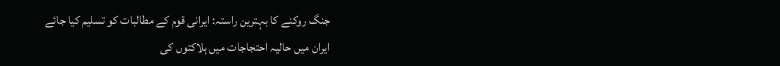جنگ روکنے کا بہترین راستہ: ایرانی قوم کے مطالبات کو تسلیم کیا جائے
ایران میں حالیہ احتجاجات میں ہلاکتوں کی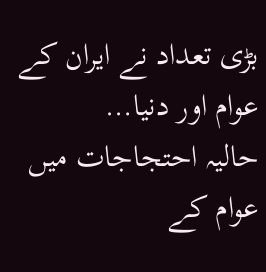بڑی تعداد نے ایران کے عوام اور دنیا…
حالیہ احتجاجات میں عوام کے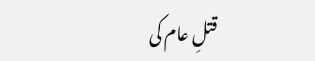قتلِ عام کی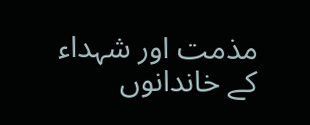مذمت اور شہداء کے خاندانوں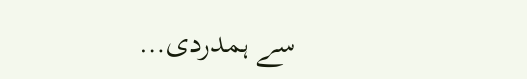سے ہمدردی…